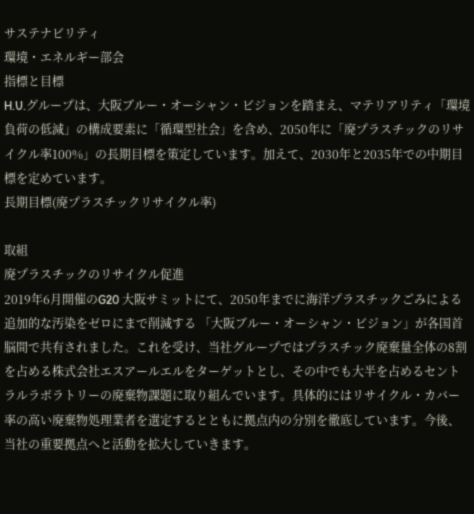サステナビリティ
環境・エネルギー部会
指標と目標
H.U.グループは、大阪ブルー・オーシャン・ビジョンを踏まえ、マテリアリティ「環境負荷の低減」の構成要素に「循環型社会」を含め、2050年に「廃プラスチックのリサイクル率100%」の長期目標を策定しています。加えて、2030年と2035年での中期目標を定めています。
長期目標(廃プラスチックリサイクル率)

取組
廃プラスチックのリサイクル促進
2019年6月開催のG20 大阪サミットにて、2050年までに海洋プラスチックごみによる追加的な汚染をゼロにまで削減する 「大阪ブルー・オーシャン・ビジョン」が各国首脳間で共有されました。これを受け、当社グループではプラスチック廃棄量全体の8割を占める株式会社エスアールエルをターゲットとし、その中でも大半を占めるセントラルラボラトリーの廃棄物課題に取り組んでいます。具体的にはリサイクル・カバー率の高い廃棄物処理業者を選定するとともに拠点内の分別を徹底しています。今後、当社の重要拠点へと活動を拡大していきます。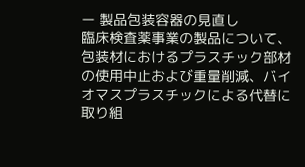ー 製品包装容器の見直し
臨床検査薬事業の製品について、包装材におけるプラスチック部材の使用中止および重量削減、バイオマスプラスチックによる代替に取り組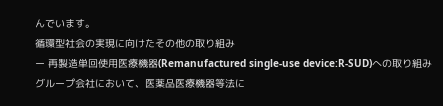んでいます。
循環型社会の実現に向けたその他の取り組み
ー 再製造単回使用医療機器(Remanufactured single-use device:R-SUD)への取り組み
グループ会社において、医薬品医療機器等法に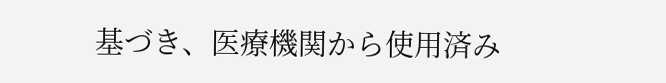基づき、医療機関から使用済み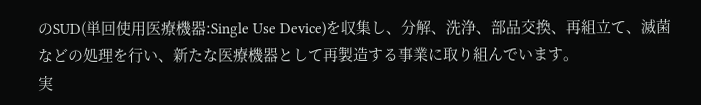のSUD(単回使用医療機器:Single Use Device)を収集し、分解、洗浄、部品交換、再組立て、滅菌などの処理を行い、新たな医療機器として再製造する事業に取り組んでいます。
実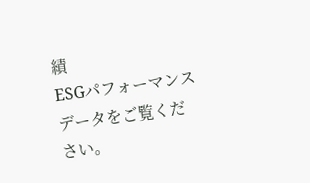績
ESGパフォーマンスデータをご覧ください。